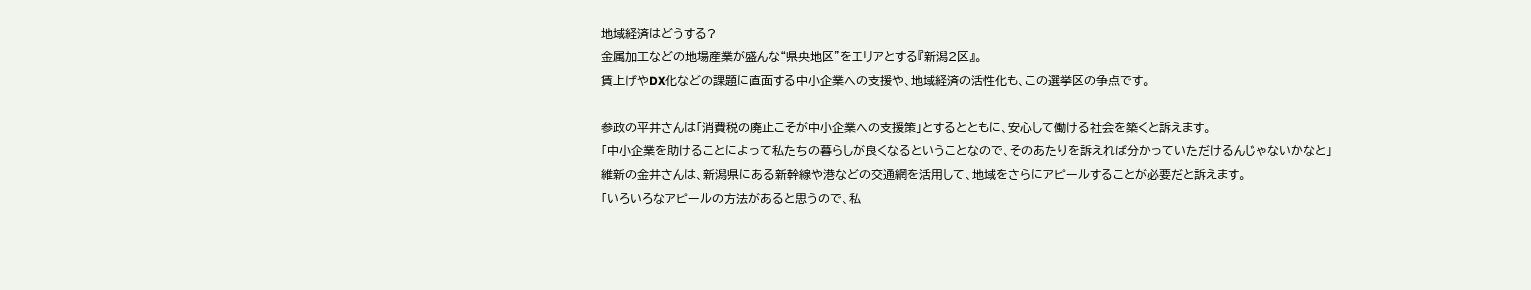地域経済はどうする?
金属加工などの地場産業が盛んな“県央地区”をエリアとする『新潟2区』。
賃上げやDX化などの課題に直面する中小企業への支援や、地域経済の活性化も、この選挙区の争点です。

参政の平井さんは「消費税の廃止こそが中小企業への支援策」とするとともに、安心して働ける社会を築くと訴えます。
「中小企業を助けることによって私たちの暮らしが良くなるということなので、そのあたりを訴えれば分かっていただけるんじゃないかなと」
維新の金井さんは、新潟県にある新幹線や港などの交通網を活用して、地域をさらにアピールすることが必要だと訴えます。
「いろいろなアピールの方法があると思うので、私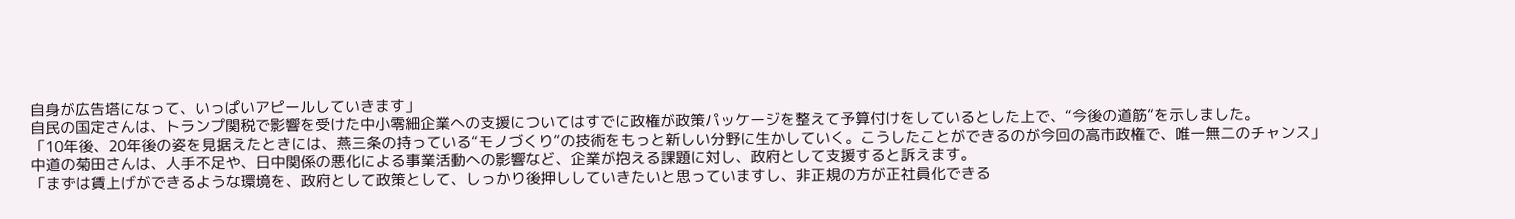自身が広告塔になって、いっぱいアピールしていきます」
自民の国定さんは、トランプ関税で影響を受けた中小零細企業への支援についてはすでに政権が政策パッケージを整えて予算付けをしているとした上で、“今後の道筋”を示しました。
「10年後、20年後の姿を見据えたときには、燕三条の持っている“モノづくり”の技術をもっと新しい分野に生かしていく。こうしたことができるのが今回の高市政権で、唯一無二のチャンス」
中道の菊田さんは、人手不足や、日中関係の悪化による事業活動への影響など、企業が抱える課題に対し、政府として支援すると訴えます。
「まずは賃上げができるような環境を、政府として政策として、しっかり後押ししていきたいと思っていますし、非正規の方が正社員化できる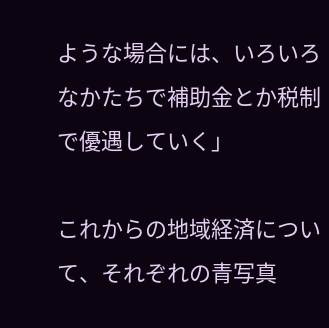ような場合には、いろいろなかたちで補助金とか税制で優遇していく」

これからの地域経済について、それぞれの青写真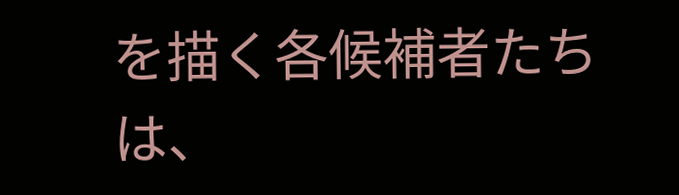を描く各候補者たちは、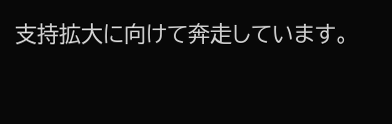支持拡大に向けて奔走しています。